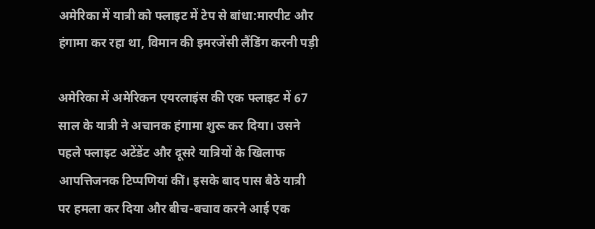अमेरिका में यात्री को फ्लाइट में टेप से बांधा:मारपीट और हंगामा कर रहा था, विमान की इमरजेंसी लैंडिंग करनी पड़ी

अमेरिका में अमेरिकन एयरलाइंस की एक फ्लाइट में 67 साल के यात्री ने अचानक हंगामा शुरू कर दिया। उसने पहले फ्लाइट अटेंडेंट और दूसरे यात्रियों के खिलाफ आपत्तिजनक टिप्पणियां कीं। इसके बाद पास बैठे यात्री पर हमला कर दिया और बीच-बचाव करने आई एक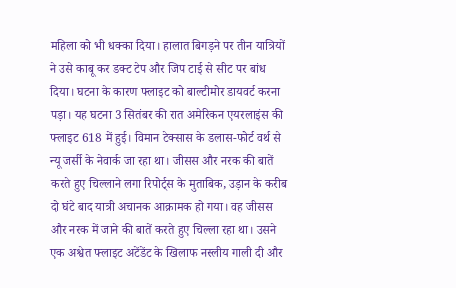महिला को भी धक्का दिया। हालात बिगड़ने पर तीन यात्रियों ने उसे काबू कर डक्ट टेप और जिप टाई से सीट पर बांध दिया। घटना के कारण फ्लाइट को बाल्टीमोर डायवर्ट करना पड़ा। यह घटना 3 सितंबर की रात अमेरिकन एयरलाइंस की फ्लाइट 618 में हुई। विमान टेक्सास के डलास-फोर्ट वर्थ से न्यू जर्सी के नेवार्क जा रहा था। जीसस और नरक की बातें करते हुए चिल्लाने लगा रिपोर्ट्स के मुताबिक, उड़ान के करीब दो घंटे बाद यात्री अचानक आक्रामक हो गया। वह जीसस और नरक में जाने की बातें करते हुए चिल्ला रहा था। उसने एक अश्वेत फ्लाइट अटेंडेंट के खिलाफ नस्लीय गाली दी और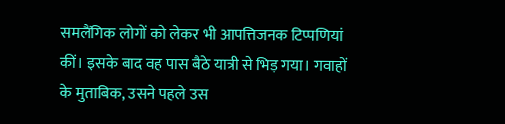समलैंगिक लोगों को लेकर भी आपत्तिजनक टिप्पणियां कीं। इसके बाद वह पास बैठे यात्री से भिड़ गया। गवाहों के मुताबिक, उसने पहले उस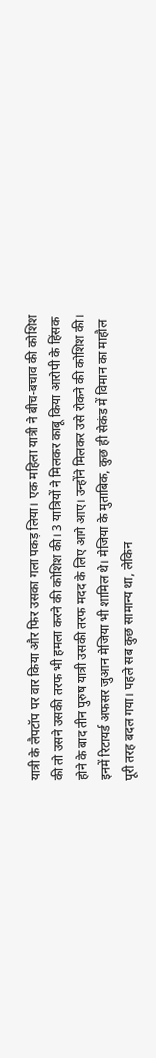यात्री के लैपटॉप पर वार किया और फिर उसका गला पकड़ लिया। एक महिला यात्री ने बीच-बचाव की कोशिश की तो उसने उसकी तरफ भी हमला करने की कोशिश की। 3 यात्रियों ने मिलकर काबू किया आरोपी के हिंसक होने के बाद तीन पुरुष यात्री उसकी तरफ मदद के लिए आगे आए। उन्होंने मिलकर उसे रोकने की कोशिश की। इनमें रिटायर्ड अफसर जुआन मेजिया भी शामिल थे। मेजिया के मुताबिक, कुछ ही सेकंड में विमान का माहौल पूरी तरह बदल गया। पहले सब कुछ सामान्य था, लेकिन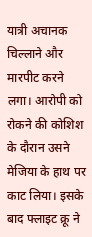यात्री अचानक चिल्लाने और मारपीट करने लगा। आरोपी को रोकने की कोशिश के दौरान उसने मेजिया के हाथ पर काट लिया। इसके बाद फ्लाइट क्रू ने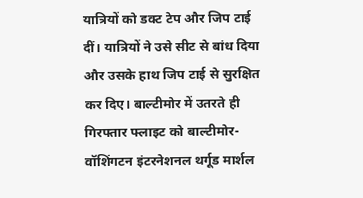यात्रियों को डक्ट टेप और जिप टाई दीं। यात्रियों ने उसे सीट से बांध दिया और उसके हाथ जिप टाई से सुरक्षित कर दिए। बाल्टीमोर में उतरते ही गिरफ्तार फ्लाइट को बाल्टीमोर-वॉशिंगटन इंटरनेशनल थर्गूड मार्शल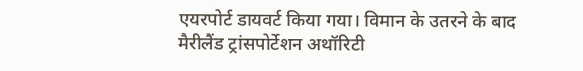एयरपोर्ट डायवर्ट किया गया। विमान के उतरने के बाद मैरीलैंड ट्रांसपोर्टेशन अथॉरिटी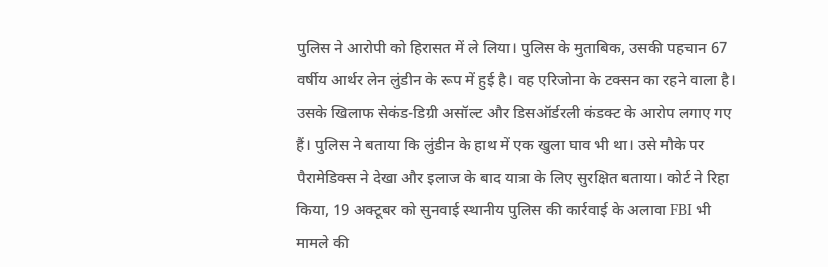पुलिस ने आरोपी को हिरासत में ले लिया। पुलिस के मुताबिक, उसकी पहचान 67 वर्षीय आर्थर लेन लुंडीन के रूप में हुई है। वह एरिजोना के टक्सन का रहने वाला है। उसके खिलाफ सेकंड-डिग्री असॉल्ट और डिसऑर्डरली कंडक्ट के आरोप लगाए गए हैं। पुलिस ने बताया कि लुंडीन के हाथ में एक खुला घाव भी था। उसे मौके पर पैरामेडिक्स ने देखा और इलाज के बाद यात्रा के लिए सुरक्षित बताया। कोर्ट ने रिहा किया, 19 अक्टूबर को सुनवाई स्थानीय पुलिस की कार्रवाई के अलावा FBI भी मामले की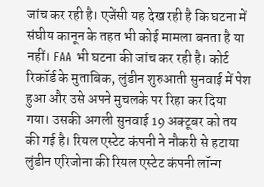जांच कर रही है। एजेंसी यह देख रही है कि घटना में संघीय कानून के तहत भी कोई मामला बनता है या नहीं। FAA भी घटना की जांच कर रही है। कोर्ट रिकॉर्ड के मुताबिक, लुंडीन शुरुआती सुनवाई में पेश हुआ और उसे अपने मुचलके पर रिहा कर दिया गया। उसकी अगली सुनवाई 19 अक्टूबर को तय की गई है। रियल एस्टेट कंपनी ने नौकरी से हटाया लुंडीन एरिजोना की रियल एस्टेट कंपनी लॉन्ग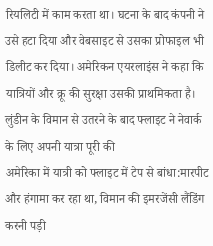रियलिटी में काम करता था। घटना के बाद कंपनी ने उसे हटा दिया और वेबसाइट से उसका प्रोफाइल भी डिलीट कर दिया। अमेरिकन एयरलाइंस ने कहा कि यात्रियों और क्रू की सुरक्षा उसकी प्राथमिकता है। लुंडीन के विमान से उतरने के बाद फ्लाइट ने नेवार्क के लिए अपनी यात्रा पूरी की
अमेरिका में यात्री को फ्लाइट में टेप से बांधा:मारपीट और हंगामा कर रहा था, विमान की इमरजेंसी लैंडिंग करनी पड़ी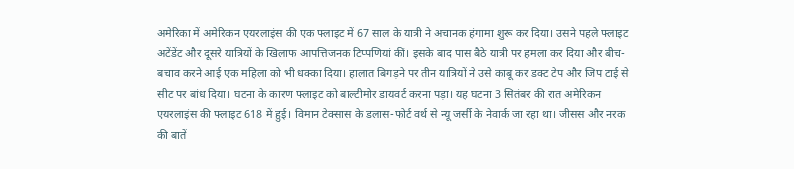अमेरिका में अमेरिकन एयरलाइंस की एक फ्लाइट में 67 साल के यात्री ने अचानक हंगामा शुरू कर दिया। उसने पहले फ्लाइट अटेंडेंट और दूसरे यात्रियों के खिलाफ आपत्तिजनक टिप्पणियां कीं। इसके बाद पास बैठे यात्री पर हमला कर दिया और बीच-बचाव करने आई एक महिला को भी धक्का दिया। हालात बिगड़ने पर तीन यात्रियों ने उसे काबू कर डक्ट टेप और जिप टाई से सीट पर बांध दिया। घटना के कारण फ्लाइट को बाल्टीमोर डायवर्ट करना पड़ा। यह घटना 3 सितंबर की रात अमेरिकन एयरलाइंस की फ्लाइट 618 में हुई। विमान टेक्सास के डलास-फोर्ट वर्थ से न्यू जर्सी के नेवार्क जा रहा था। जीसस और नरक की बातें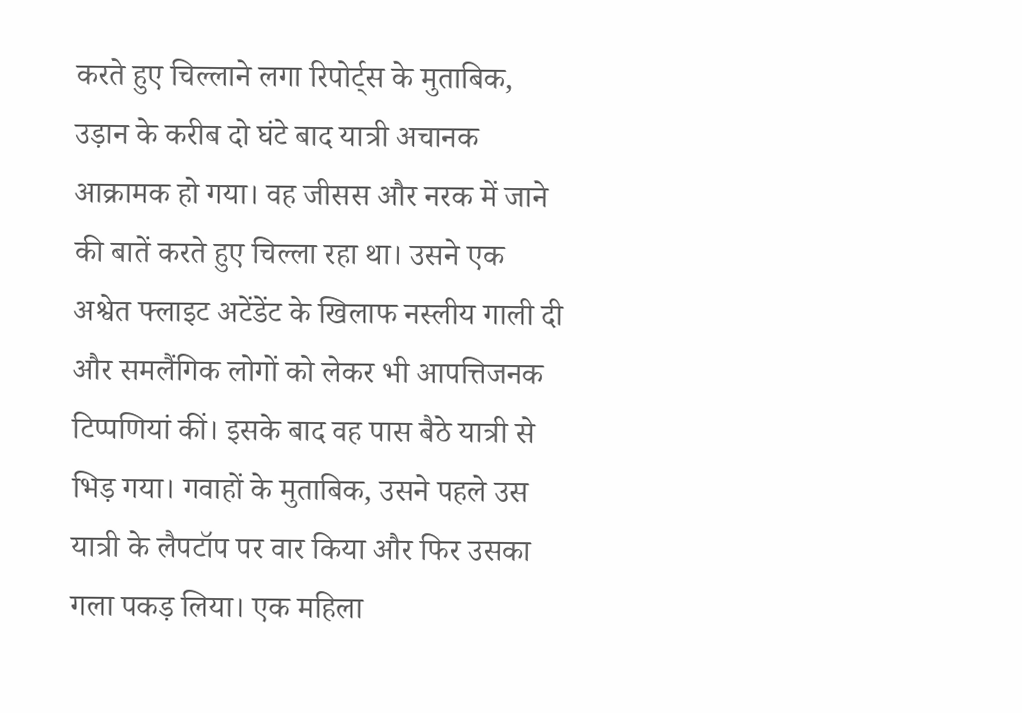करते हुए चिल्लाने लगा रिपोर्ट्स के मुताबिक, उड़ान के करीब दो घंटे बाद यात्री अचानक आक्रामक हो गया। वह जीसस और नरक में जाने की बातें करते हुए चिल्ला रहा था। उसने एक अश्वेत फ्लाइट अटेंडेंट के खिलाफ नस्लीय गाली दी और समलैंगिक लोगों को लेकर भी आपत्तिजनक टिप्पणियां कीं। इसके बाद वह पास बैठे यात्री से भिड़ गया। गवाहों के मुताबिक, उसने पहले उस यात्री के लैपटॉप पर वार किया और फिर उसका गला पकड़ लिया। एक महिला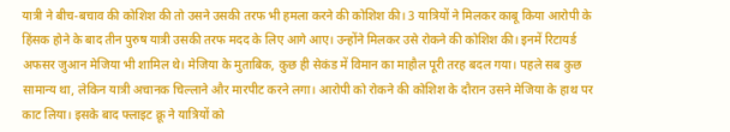यात्री ने बीच-बचाव की कोशिश की तो उसने उसकी तरफ भी हमला करने की कोशिश की। 3 यात्रियों ने मिलकर काबू किया आरोपी के हिंसक होने के बाद तीन पुरुष यात्री उसकी तरफ मदद के लिए आगे आए। उन्होंने मिलकर उसे रोकने की कोशिश की। इनमें रिटायर्ड अफसर जुआन मेजिया भी शामिल थे। मेजिया के मुताबिक, कुछ ही सेकंड में विमान का माहौल पूरी तरह बदल गया। पहले सब कुछ सामान्य था, लेकिन यात्री अचानक चिल्लाने और मारपीट करने लगा। आरोपी को रोकने की कोशिश के दौरान उसने मेजिया के हाथ पर काट लिया। इसके बाद फ्लाइट क्रू ने यात्रियों को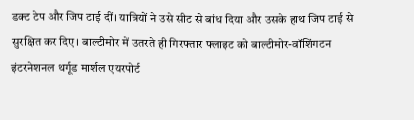डक्ट टेप और जिप टाई दीं। यात्रियों ने उसे सीट से बांध दिया और उसके हाथ जिप टाई से सुरक्षित कर दिए। बाल्टीमोर में उतरते ही गिरफ्तार फ्लाइट को बाल्टीमोर-वॉशिंगटन इंटरनेशनल थर्गूड मार्शल एयरपोर्ट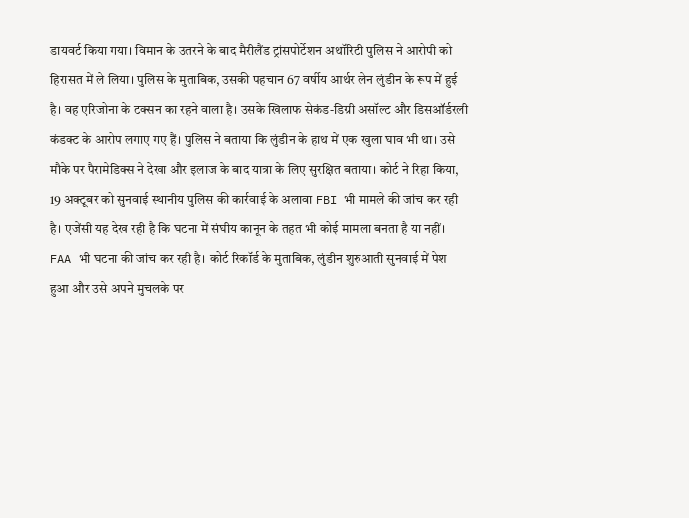डायवर्ट किया गया। विमान के उतरने के बाद मैरीलैंड ट्रांसपोर्टेशन अथॉरिटी पुलिस ने आरोपी को हिरासत में ले लिया। पुलिस के मुताबिक, उसकी पहचान 67 वर्षीय आर्थर लेन लुंडीन के रूप में हुई है। वह एरिजोना के टक्सन का रहने वाला है। उसके खिलाफ सेकंड-डिग्री असॉल्ट और डिसऑर्डरली कंडक्ट के आरोप लगाए गए हैं। पुलिस ने बताया कि लुंडीन के हाथ में एक खुला घाव भी था। उसे मौके पर पैरामेडिक्स ने देखा और इलाज के बाद यात्रा के लिए सुरक्षित बताया। कोर्ट ने रिहा किया, 19 अक्टूबर को सुनवाई स्थानीय पुलिस की कार्रवाई के अलावा FBI भी मामले की जांच कर रही है। एजेंसी यह देख रही है कि घटना में संघीय कानून के तहत भी कोई मामला बनता है या नहीं। FAA भी घटना की जांच कर रही है। कोर्ट रिकॉर्ड के मुताबिक, लुंडीन शुरुआती सुनवाई में पेश हुआ और उसे अपने मुचलके पर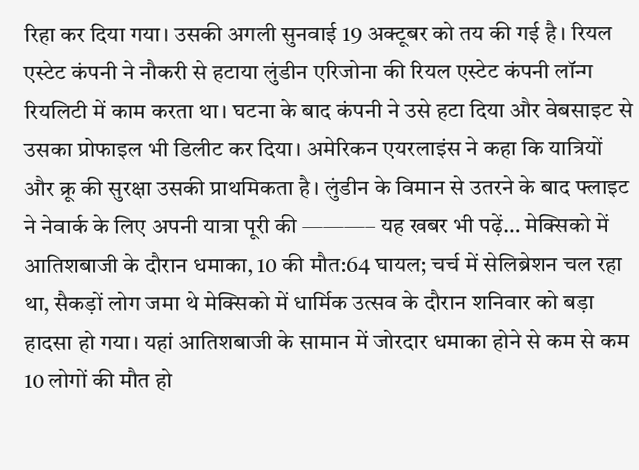रिहा कर दिया गया। उसकी अगली सुनवाई 19 अक्टूबर को तय की गई है। रियल एस्टेट कंपनी ने नौकरी से हटाया लुंडीन एरिजोना की रियल एस्टेट कंपनी लॉन्ग रियलिटी में काम करता था। घटना के बाद कंपनी ने उसे हटा दिया और वेबसाइट से उसका प्रोफाइल भी डिलीट कर दिया। अमेरिकन एयरलाइंस ने कहा कि यात्रियों और क्रू की सुरक्षा उसकी प्राथमिकता है। लुंडीन के विमान से उतरने के बाद फ्लाइट ने नेवार्क के लिए अपनी यात्रा पूरी की ———– यह खबर भी पढ़ें… मेक्सिको में आतिशबाजी के दौरान धमाका, 10 की मौत:64 घायल; चर्च में सेलिब्रेशन चल रहा था, सैकड़ों लोग जमा थे मेक्सिको में धार्मिक उत्सव के दौरान शनिवार को बड़ा हादसा हो गया। यहां आतिशबाजी के सामान में जोरदार धमाका होने से कम से कम 10 लोगों की मौत हो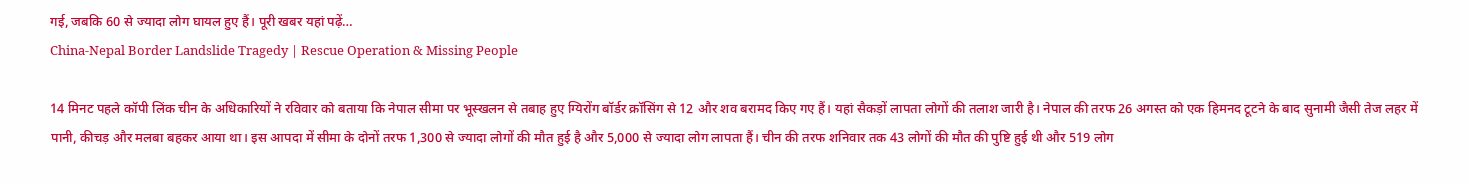गई, जबकि 60 से ज्यादा लोग घायल हुए हैं। पूरी खबर यहां पढ़ें…
China-Nepal Border Landslide Tragedy | Rescue Operation & Missing People

14 मिनट पहले कॉपी लिंक चीन के अधिकारियों ने रविवार को बताया कि नेपाल सीमा पर भूस्खलन से तबाह हुए ग्यिरोंग बॉर्डर क्रॉसिंग से 12 और शव बरामद किए गए हैं। यहां सैकड़ों लापता लोगों की तलाश जारी है। नेपाल की तरफ 26 अगस्त को एक हिमनद टूटने के बाद सुनामी जैसी तेज लहर में पानी, कीचड़ और मलबा बहकर आया था। इस आपदा में सीमा के दोनों तरफ 1,300 से ज्यादा लोगों की मौत हुई है और 5,000 से ज्यादा लोग लापता हैं। चीन की तरफ शनिवार तक 43 लोगों की मौत की पुष्टि हुई थी और 519 लोग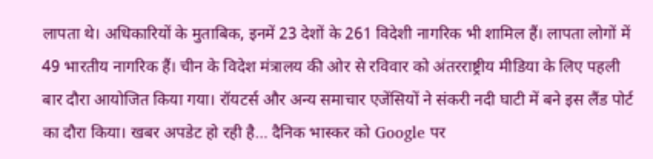लापता थे। अधिकारियों के मुताबिक, इनमें 23 देशों के 261 विदेशी नागरिक भी शामिल हैं। लापता लोगों में 49 भारतीय नागरिक हैं। चीन के विदेश मंत्रालय की ओर से रविवार को अंतरराष्ट्रीय मीडिया के लिए पहली बार दौरा आयोजित किया गया। रॉयटर्स और अन्य समाचार एजेंसियों ने संकरी नदी घाटी में बने इस लैंड पोर्ट का दौरा किया। खबर अपडेट हो रही है… दैनिक भास्कर को Google पर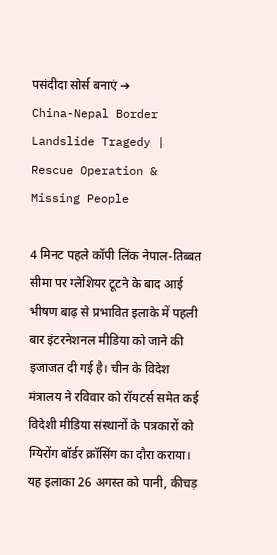पसंदीदा सोर्स बनाएं ➔
China-Nepal Border Landslide Tragedy | Rescue Operation & Missing People

4 मिनट पहले कॉपी लिंक नेपाल-तिब्बत सीमा पर ग्लेशियर टूटने के बाद आई भीषण बाढ़ से प्रभावित इलाके में पहली बार इंटरनेशनल मीडिया को जाने की इजाजत दी गई है। चीन के विदेश मंत्रालय ने रविवार को रॉयटर्स समेत कई विदेशी मीडिया संस्थानों के पत्रकारों को ग्यिरोंग बॉर्डर क्रॉसिंग का दौरा कराया। यह इलाका 26 अगस्त को पानी, कीचड़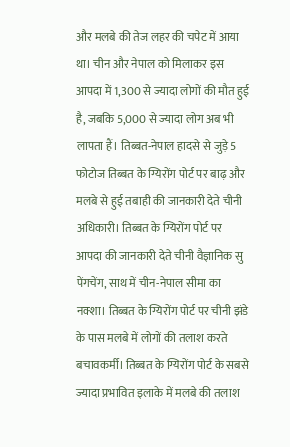और मलबे की तेज लहर की चपेट में आया था। चीन और नेपाल को मिलाकर इस आपदा में 1,300 से ज्यादा लोगों की मौत हुई है, जबकि 5,000 से ज्यादा लोग अब भी लापता हैं। तिब्बत-नेपाल हादसे से जुड़े 5 फोटोज तिब्बत के ग्यिरोंग पोर्ट पर बाढ़ और मलबे से हुई तबाही की जानकारी देते चीनी अधिकारी। तिब्बत के ग्यिरोंग पोर्ट पर आपदा की जानकारी देते चीनी वैज्ञानिक सु पेंगचेंग, साथ में चीन-नेपाल सीमा का नक्शा। तिब्बत के ग्यिरोंग पोर्ट पर चीनी झंडे के पास मलबे में लोगों की तलाश करते बचावकर्मी। तिब्बत के ग्यिरोंग पोर्ट के सबसे ज्यादा प्रभावित इलाके में मलबे की तलाश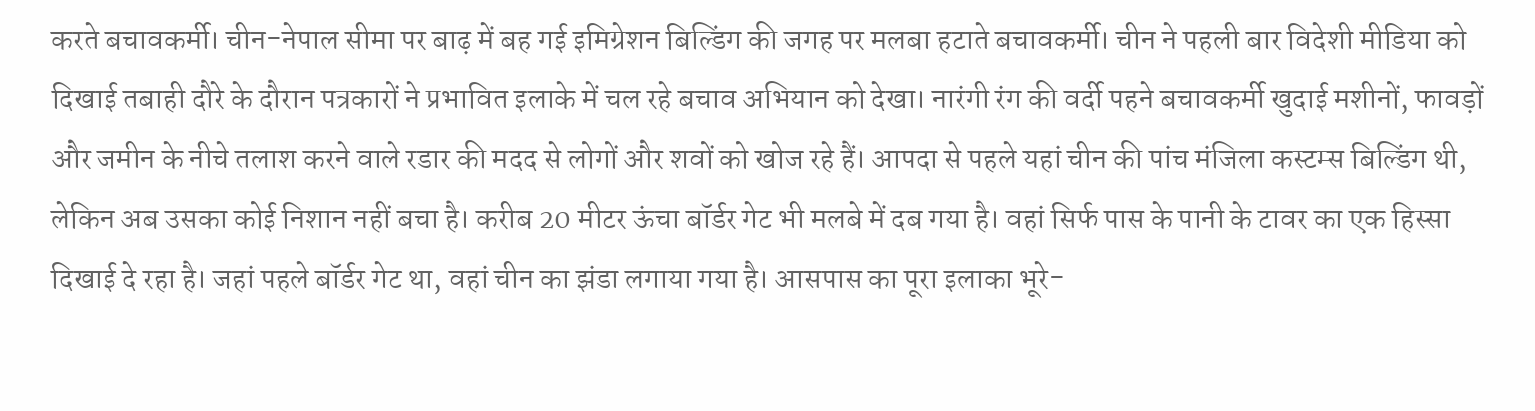करते बचावकर्मी। चीन-नेपाल सीमा पर बाढ़ में बह गई इमिग्रेशन बिल्डिंग की जगह पर मलबा हटाते बचावकर्मी। चीन ने पहली बार विदेशी मीडिया को दिखाई तबाही दौरे के दौरान पत्रकारों ने प्रभावित इलाके में चल रहे बचाव अभियान को देखा। नारंगी रंग की वर्दी पहने बचावकर्मी खुदाई मशीनों, फावड़ों और जमीन के नीचे तलाश करने वाले रडार की मदद से लोगों और शवों को खोज रहे हैं। आपदा से पहले यहां चीन की पांच मंजिला कस्टम्स बिल्डिंग थी, लेकिन अब उसका कोई निशान नहीं बचा है। करीब 20 मीटर ऊंचा बॉर्डर गेट भी मलबे में दब गया है। वहां सिर्फ पास के पानी के टावर का एक हिस्सा दिखाई दे रहा है। जहां पहले बॉर्डर गेट था, वहां चीन का झंडा लगाया गया है। आसपास का पूरा इलाका भूरे-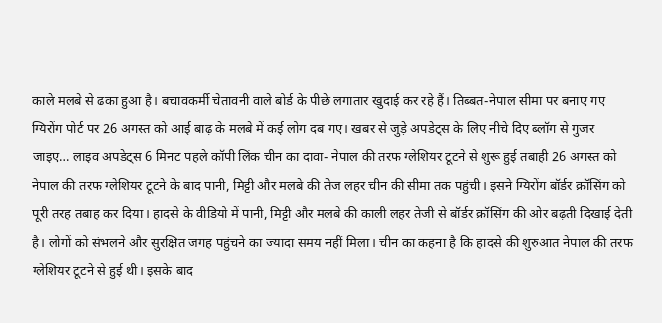काले मलबे से ढका हुआ है। बचावकर्मी चेतावनी वाले बोर्ड के पीछे लगातार खुदाई कर रहे हैं। तिब्बत-नेपाल सीमा पर बनाए गए ग्यिरोंग पोर्ट पर 26 अगस्त को आई बाढ़ के मलबे में कई लोग दब गए। खबर से जुड़े अपडेट्स के लिए नीचे दिए ब्लॉग से गुजर जाइए… लाइव अपडेट्स 6 मिनट पहले कॉपी लिंक चीन का दावा- नेपाल की तरफ ग्लेशियर टूटने से शुरू हुई तबाही 26 अगस्त को नेपाल की तरफ ग्लेशियर टूटने के बाद पानी, मिट्टी और मलबे की तेज लहर चीन की सीमा तक पहुंची। इसने ग्यिरोंग बॉर्डर क्रॉसिंग को पूरी तरह तबाह कर दिया। हादसे के वीडियो में पानी, मिट्टी और मलबे की काली लहर तेजी से बॉर्डर क्रॉसिंग की ओर बढ़ती दिखाई देती है। लोगों को संभलने और सुरक्षित जगह पहुंचने का ज्यादा समय नहीं मिला। चीन का कहना है कि हादसे की शुरुआत नेपाल की तरफ ग्लेशियर टूटने से हुई थी। इसके बाद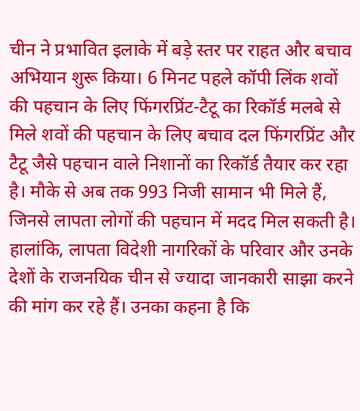चीन ने प्रभावित इलाके में बड़े स्तर पर राहत और बचाव अभियान शुरू किया। 6 मिनट पहले कॉपी लिंक शवों की पहचान के लिए फिंगरप्रिंट-टैटू का रिकॉर्ड मलबे से मिले शवों की पहचान के लिए बचाव दल फिंगरप्रिंट और टैटू जैसे पहचान वाले निशानों का रिकॉर्ड तैयार कर रहा है। मौके से अब तक 993 निजी सामान भी मिले हैं, जिनसे लापता लोगों की पहचान में मदद मिल सकती है। हालांकि, लापता विदेशी नागरिकों के परिवार और उनके देशों के राजनयिक चीन से ज्यादा जानकारी साझा करने की मांग कर रहे हैं। उनका कहना है कि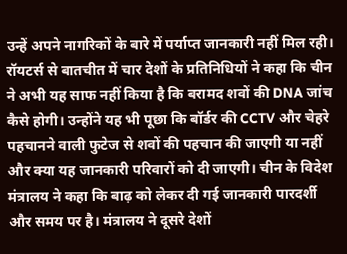उन्हें अपने नागरिकों के बारे में पर्याप्त जानकारी नहीं मिल रही। रॉयटर्स से बातचीत में चार देशों के प्रतिनिधियों ने कहा कि चीन ने अभी यह साफ नहीं किया है कि बरामद शवों की DNA जांच कैसे होगी। उन्होंने यह भी पूछा कि बॉर्डर की CCTV और चेहरे पहचानने वाली फुटेज से शवों की पहचान की जाएगी या नहीं और क्या यह जानकारी परिवारों को दी जाएगी। चीन के विदेश मंत्रालय ने कहा कि बाढ़ को लेकर दी गई जानकारी पारदर्शी और समय पर है। मंत्रालय ने दूसरे देशों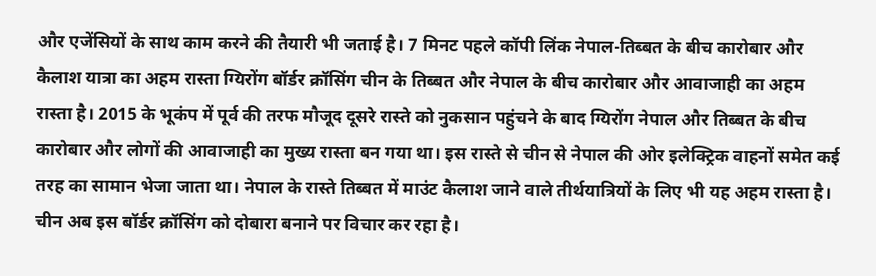और एजेंसियों के साथ काम करने की तैयारी भी जताई है। 7 मिनट पहले कॉपी लिंक नेपाल-तिब्बत के बीच कारोबार और कैलाश यात्रा का अहम रास्ता ग्यिरोंग बॉर्डर क्रॉसिंग चीन के तिब्बत और नेपाल के बीच कारोबार और आवाजाही का अहम रास्ता है। 2015 के भूकंप में पूर्व की तरफ मौजूद दूसरे रास्ते को नुकसान पहुंचने के बाद ग्यिरोंग नेपाल और तिब्बत के बीच कारोबार और लोगों की आवाजाही का मुख्य रास्ता बन गया था। इस रास्ते से चीन से नेपाल की ओर इलेक्ट्रिक वाहनों समेत कई तरह का सामान भेजा जाता था। नेपाल के रास्ते तिब्बत में माउंट कैलाश जाने वाले तीर्थयात्रियों के लिए भी यह अहम रास्ता है। चीन अब इस बॉर्डर क्रॉसिंग को दोबारा बनाने पर विचार कर रहा है।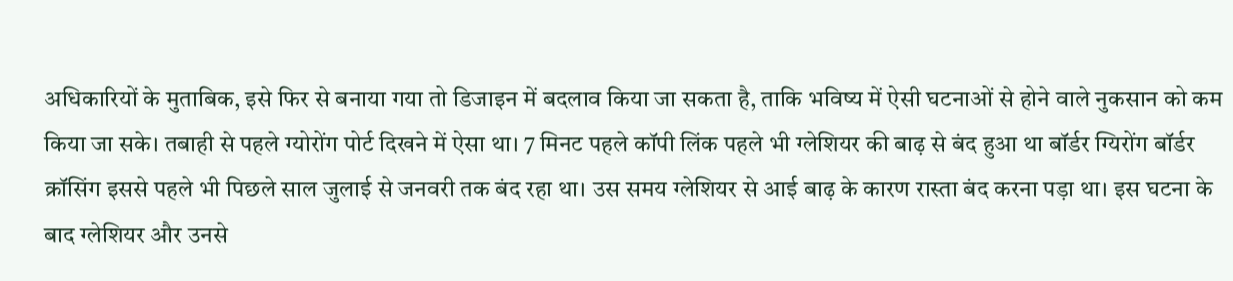अधिकारियों के मुताबिक, इसे फिर से बनाया गया तो डिजाइन में बदलाव किया जा सकता है, ताकि भविष्य में ऐसी घटनाओं से होने वाले नुकसान को कम किया जा सके। तबाही से पहले ग्योरोंग पोर्ट दिखने में ऐसा था। 7 मिनट पहले कॉपी लिंक पहले भी ग्लेशियर की बाढ़ से बंद हुआ था बॉर्डर ग्यिरोंग बॉर्डर क्रॉसिंग इससे पहले भी पिछले साल जुलाई से जनवरी तक बंद रहा था। उस समय ग्लेशियर से आई बाढ़ के कारण रास्ता बंद करना पड़ा था। इस घटना के बाद ग्लेशियर और उनसे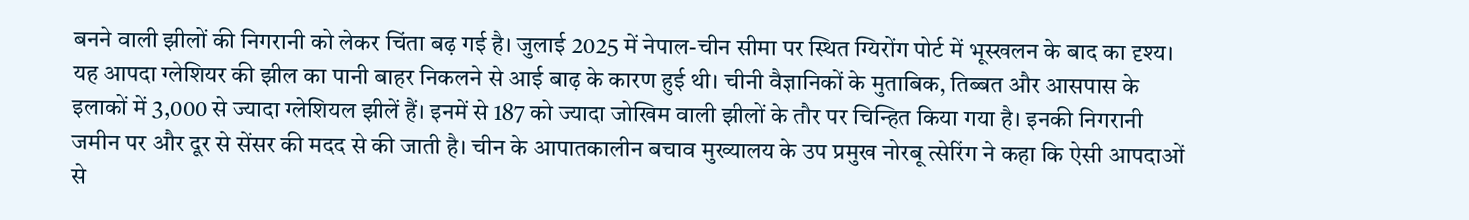बनने वाली झीलों की निगरानी को लेकर चिंता बढ़ गई है। जुलाई 2025 में नेपाल-चीन सीमा पर स्थित ग्यिरोंग पोर्ट में भूस्खलन के बाद का दृश्य। यह आपदा ग्लेशियर की झील का पानी बाहर निकलने से आई बाढ़ के कारण हुई थी। चीनी वैज्ञानिकों के मुताबिक, तिब्बत और आसपास के इलाकों में 3,000 से ज्यादा ग्लेशियल झीलें हैं। इनमें से 187 को ज्यादा जोखिम वाली झीलों के तौर पर चिन्हित किया गया है। इनकी निगरानी जमीन पर और दूर से सेंसर की मदद से की जाती है। चीन के आपातकालीन बचाव मुख्यालय के उप प्रमुख नोरबू त्सेरिंग ने कहा कि ऐसी आपदाओं से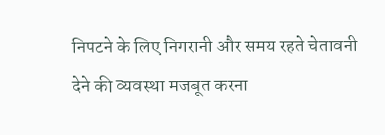निपटने के लिए निगरानी और समय रहते चेतावनी देने की व्यवस्था मजबूत करना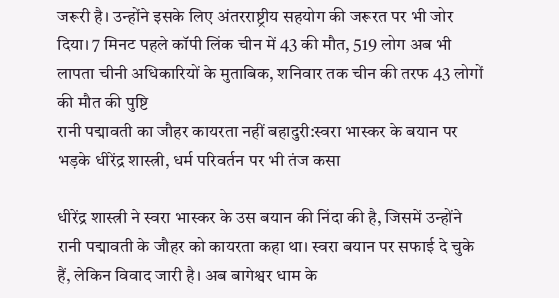जरूरी है। उन्होंने इसके लिए अंतरराष्ट्रीय सहयोग की जरूरत पर भी जोर दिया। 7 मिनट पहले कॉपी लिंक चीन में 43 की मौत, 519 लोग अब भी लापता चीनी अधिकारियों के मुताबिक, शनिवार तक चीन की तरफ 43 लोगों की मौत की पुष्टि
रानी पद्मावती का जौहर कायरता नहीं बहादुरी:स्वरा भास्कर के बयान पर भड़के धीरेंद्र शास्त्री, धर्म परिवर्तन पर भी तंज कसा

धीरेंद्र शास्त्री ने स्वरा भास्कर के उस बयान की निंदा की है, जिसमें उन्होंने रानी पद्मावती के जौहर को कायरता कहा था। स्वरा बयान पर सफाई दे चुके हैं, लेकिन विवाद जारी है। अब बागेश्वर धाम के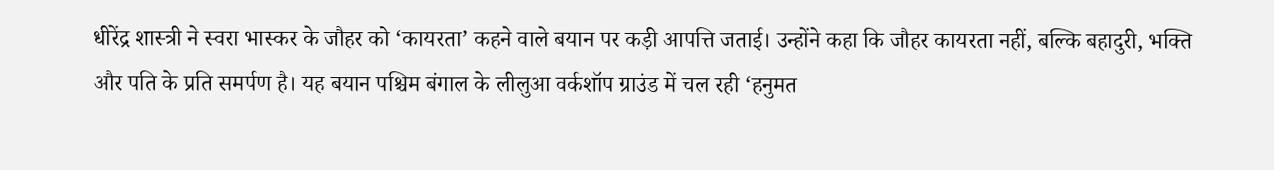धीरेंद्र शास्त्री ने स्वरा भास्कर के जौहर को ‘कायरता’ कहने वाले बयान पर कड़ी आपत्ति जताई। उन्होंने कहा कि जौहर कायरता नहीं, बल्कि बहादुरी, भक्ति और पति के प्रति समर्पण है। यह बयान पश्चिम बंगाल के लीलुआ वर्कशॉप ग्राउंड में चल रही ‘हनुमत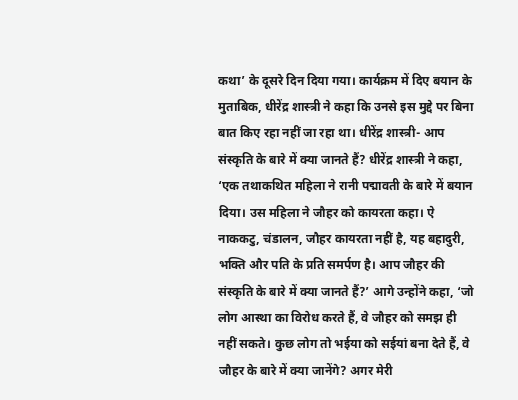कथा’ के दूसरे दिन दिया गया। कार्यक्रम में दिए बयान के मुताबिक, धीरेंद्र शास्त्री ने कहा कि उनसे इस मुद्दे पर बिना बात किए रहा नहीं जा रहा था। धीरेंद्र शास्त्री- आप संस्कृति के बारे में क्या जानते हैं? धीरेंद्र शास्त्री ने कहा, ‘एक तथाकथित महिला ने रानी पद्मावती के बारे में बयान दिया। उस महिला ने जौहर को कायरता कहा। ऐ नाककटु, चंडालन, जौहर कायरता नहीं है, यह बहादुरी, भक्ति और पति के प्रति समर्पण है। आप जौहर की संस्कृति के बारे में क्या जानते हैं?’ आगे उन्होंने कहा, ‘जो लोग आस्था का विरोध करते हैं, वे जौहर को समझ ही नहीं सकते। कुछ लोग तो भईया को सईयां बना देते हैं, वे जौहर के बारे में क्या जानेंगे? अगर मेरी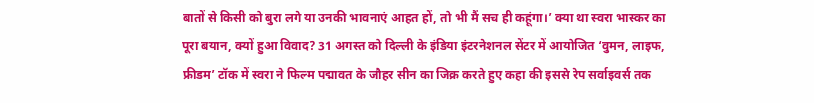बातों से किसी को बुरा लगे या उनकी भावनाएं आहत हों, तो भी मैं सच ही कहूंगा।’ क्या था स्वरा भास्कर का पूरा बयान, क्यों हुआ विवाद? 31 अगस्त को दिल्ली के इंडिया इंटरनेशनल सेंटर में आयोजित ‘वुमन, लाइफ, फ्रीडम’ टॉक में स्वरा ने फिल्म पद्मावत के जौहर सीन का जिक्र करते हुए कहा की इससे रेप सर्वाइवर्स तक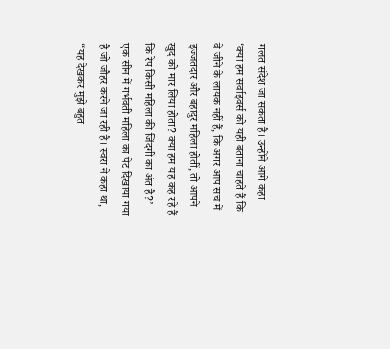गलत संदेश जा सकता है। उन्होंने आगे कहा ‘क्या हम सर्वाइवर्स को यही बताना चाहते हैं कि वे जीने के लायक नहीं हैं, कि अगर आप सच में इज्जतदार और बहादुर महिला होतीं, तो आपने खुद को मार लिया होता? क्या हम यह कह रहे हैं कि रेप किसी महिला की जिंदगी का अंत है?’ एक सीन में गर्भवती महिला का पेट दिखाया गया है जो जौहर करने जा रही है। स्वरा ने कहा था, “यह देखकर मुझे बहुत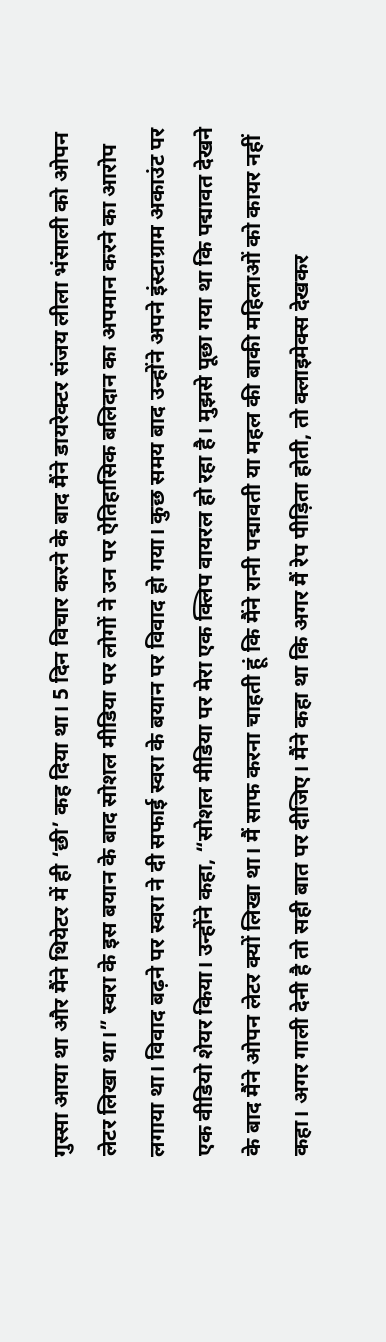गुस्सा आया था और मैंने थियेटर में ही ‘छी’ कह दिया था। 5 दिन विचार करने के बाद मैंने डायरेक्टर संजय लीला भंसाली को ओपन लेटर लिखा था।” स्वरा के इस बयान के बाद सोशल मीडिया पर लोगों ने उन पर ऐतिहासिक बलिदान का अपमान करने का आरोप लगाया था। विवाद बढ़ने पर स्वरा ने दी सफाई स्वरा के बयान पर विवाद हो गया। कुछ समय बाद उन्होंने अपने इंस्टाग्राम अकाउंट पर एक वीडियो शेयर किया। उन्होंने कहा, “सोशल मीडिया पर मेरा एक क्लिप वायरल हो रहा है। मुझसे पूछा गया था कि पद्मावत देखने के बाद मैंने ओपन लेटर क्यों लिखा था। मैं साफ करना चाहती हूं कि मैंने रानी पद्मावती या महल की बाकी महिलाओं को कायर नहीं कहा। अगर गाली देनी है तो सही बात पर दीजिए। मैंने कहा था कि अगर मैं रेप पीड़िता होती, तो क्लाइमेक्स देखकर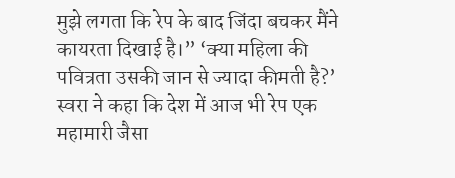मुझे लगता कि रेप के बाद जिंदा बचकर मैंने कायरता दिखाई है।” ‘क्या महिला की पवित्रता उसकी जान से ज्यादा कीमती है?’ स्वरा ने कहा कि देश में आज भी रेप एक महामारी जैसा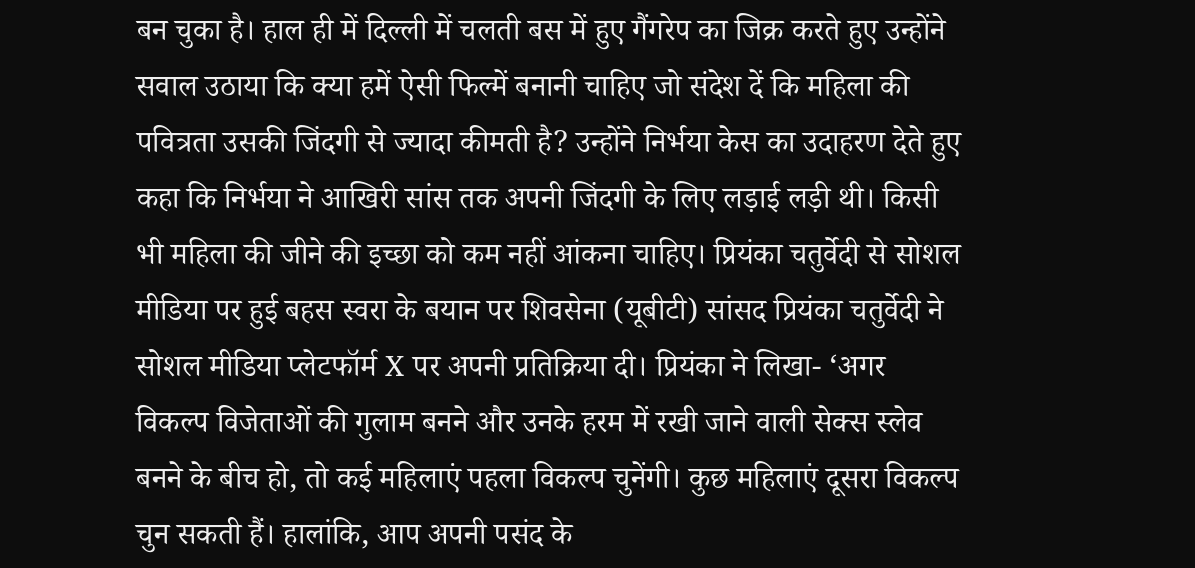बन चुका है। हाल ही में दिल्ली में चलती बस में हुए गैंगरेप का जिक्र करते हुए उन्होंने सवाल उठाया कि क्या हमें ऐसी फिल्में बनानी चाहिए जो संदेश दें कि महिला की पवित्रता उसकी जिंदगी से ज्यादा कीमती है? उन्होंने निर्भया केस का उदाहरण देते हुए कहा कि निर्भया ने आखिरी सांस तक अपनी जिंदगी के लिए लड़ाई लड़ी थी। किसी भी महिला की जीने की इच्छा को कम नहीं आंकना चाहिए। प्रियंका चतुर्वेदी से सोशल मीडिया पर हुई बहस स्वरा के बयान पर शिवसेना (यूबीटी) सांसद प्रियंका चतुर्वेदी ने सोशल मीडिया प्लेटफॉर्म X पर अपनी प्रतिक्रिया दी। प्रियंका ने लिखा- ‘अगर विकल्प विजेताओं की गुलाम बनने और उनके हरम में रखी जाने वाली सेक्स स्लेव बनने के बीच हो, तो कई महिलाएं पहला विकल्प चुनेंगी। कुछ महिलाएं दूसरा विकल्प चुन सकती हैं। हालांकि, आप अपनी पसंद के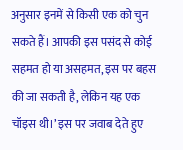अनुसार इनमें से किसी एक को चुन सकते हैं। आपकी इस पसंद से कोई सहमत हो या असहमत, इस पर बहस की जा सकती है, लेकिन यह एक चॉइस थी।’ इस पर जवाब देते हुए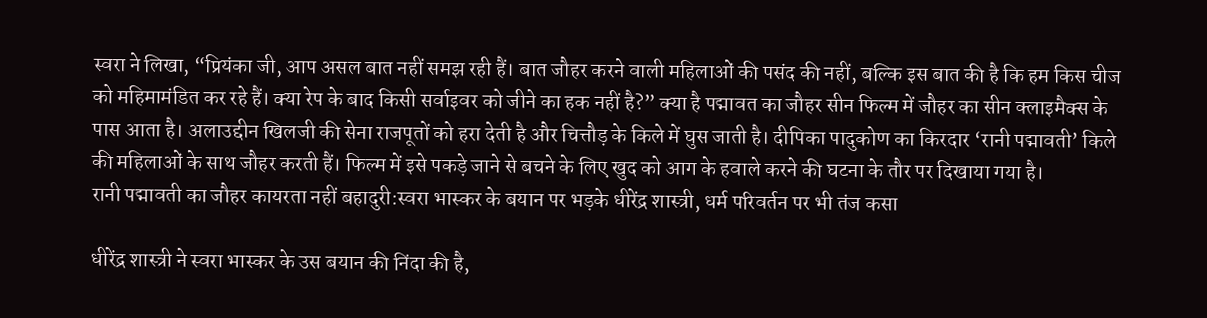स्वरा ने लिखा, “प्रियंका जी, आप असल बात नहीं समझ रही हैं। बात जौहर करने वाली महिलाओं की पसंद की नहीं, बल्कि इस बात की है कि हम किस चीज को महिमामंडित कर रहे हैं। क्या रेप के बाद किसी सर्वाइवर को जीने का हक नहीं है?” क्या है पद्मावत का जौहर सीन फिल्म में जौहर का सीन क्लाइमैक्स के पास आता है। अलाउद्दीन खिलजी की सेना राजपूतों को हरा देती है और चित्तौड़ के किले में घुस जाती है। दीपिका पादुकोण का किरदार ‘रानी पद्मावती’ किले की महिलाओं के साथ जौहर करती हैं। फिल्म में इसे पकड़े जाने से बचने के लिए खुद को आग के हवाले करने की घटना के तौर पर दिखाया गया है।
रानी पद्मावती का जौहर कायरता नहीं बहादुरी:स्वरा भास्कर के बयान पर भड़के धीरेंद्र शास्त्री, धर्म परिवर्तन पर भी तंज कसा

धीरेंद्र शास्त्री ने स्वरा भास्कर के उस बयान की निंदा की है,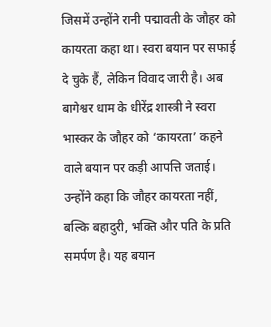जिसमें उन्होंने रानी पद्मावती के जौहर को कायरता कहा था। स्वरा बयान पर सफाई दे चुके हैं, लेकिन विवाद जारी है। अब बागेश्वर धाम के धीरेंद्र शास्त्री ने स्वरा भास्कर के जौहर को ‘कायरता’ कहने वाले बयान पर कड़ी आपत्ति जताई। उन्होंने कहा कि जौहर कायरता नहीं, बल्कि बहादुरी, भक्ति और पति के प्रति समर्पण है। यह बयान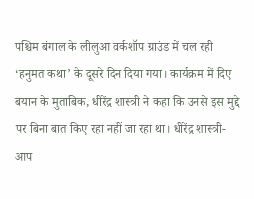पश्चिम बंगाल के लीलुआ वर्कशॉप ग्राउंड में चल रही ‘हनुमत कथा’ के दूसरे दिन दिया गया। कार्यक्रम में दिए बयान के मुताबिक, धीरेंद्र शास्त्री ने कहा कि उनसे इस मुद्दे पर बिना बात किए रहा नहीं जा रहा था। धीरेंद्र शास्त्री- आप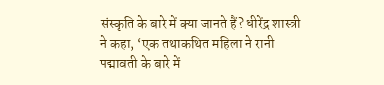संस्कृति के बारे में क्या जानते हैं? धीरेंद्र शास्त्री ने कहा, ‘एक तथाकथित महिला ने रानी पद्मावती के बारे में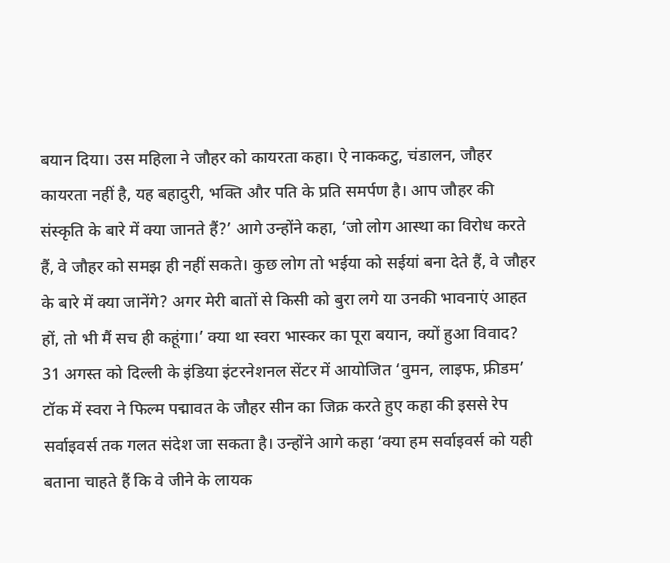बयान दिया। उस महिला ने जौहर को कायरता कहा। ऐ नाककटु, चंडालन, जौहर कायरता नहीं है, यह बहादुरी, भक्ति और पति के प्रति समर्पण है। आप जौहर की संस्कृति के बारे में क्या जानते हैं?’ आगे उन्होंने कहा, ‘जो लोग आस्था का विरोध करते हैं, वे जौहर को समझ ही नहीं सकते। कुछ लोग तो भईया को सईयां बना देते हैं, वे जौहर के बारे में क्या जानेंगे? अगर मेरी बातों से किसी को बुरा लगे या उनकी भावनाएं आहत हों, तो भी मैं सच ही कहूंगा।’ क्या था स्वरा भास्कर का पूरा बयान, क्यों हुआ विवाद? 31 अगस्त को दिल्ली के इंडिया इंटरनेशनल सेंटर में आयोजित ‘वुमन, लाइफ, फ्रीडम’ टॉक में स्वरा ने फिल्म पद्मावत के जौहर सीन का जिक्र करते हुए कहा की इससे रेप सर्वाइवर्स तक गलत संदेश जा सकता है। उन्होंने आगे कहा ‘क्या हम सर्वाइवर्स को यही बताना चाहते हैं कि वे जीने के लायक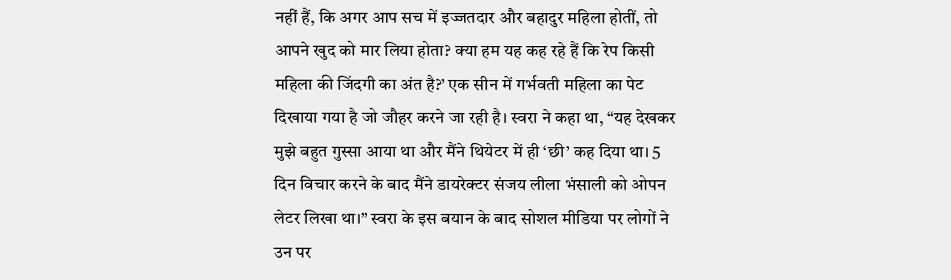नहीं हैं, कि अगर आप सच में इज्जतदार और बहादुर महिला होतीं, तो आपने खुद को मार लिया होता? क्या हम यह कह रहे हैं कि रेप किसी महिला की जिंदगी का अंत है?’ एक सीन में गर्भवती महिला का पेट दिखाया गया है जो जौहर करने जा रही है। स्वरा ने कहा था, “यह देखकर मुझे बहुत गुस्सा आया था और मैंने थियेटर में ही ‘छी’ कह दिया था। 5 दिन विचार करने के बाद मैंने डायरेक्टर संजय लीला भंसाली को ओपन लेटर लिखा था।” स्वरा के इस बयान के बाद सोशल मीडिया पर लोगों ने उन पर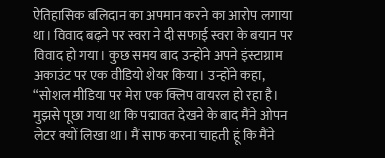ऐतिहासिक बलिदान का अपमान करने का आरोप लगाया था। विवाद बढ़ने पर स्वरा ने दी सफाई स्वरा के बयान पर विवाद हो गया। कुछ समय बाद उन्होंने अपने इंस्टाग्राम अकाउंट पर एक वीडियो शेयर किया। उन्होंने कहा, “सोशल मीडिया पर मेरा एक क्लिप वायरल हो रहा है। मुझसे पूछा गया था कि पद्मावत देखने के बाद मैंने ओपन लेटर क्यों लिखा था। मैं साफ करना चाहती हूं कि मैंने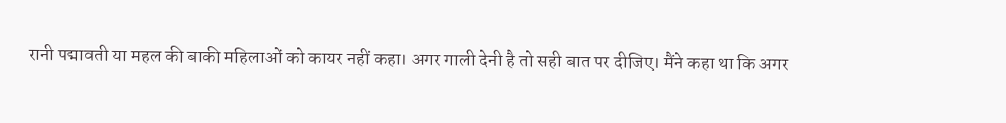रानी पद्मावती या महल की बाकी महिलाओं को कायर नहीं कहा। अगर गाली देनी है तो सही बात पर दीजिए। मैंने कहा था कि अगर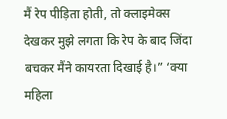मैं रेप पीड़िता होती, तो क्लाइमेक्स देखकर मुझे लगता कि रेप के बाद जिंदा बचकर मैंने कायरता दिखाई है।” ‘क्या महिला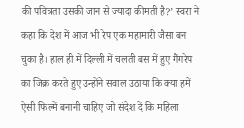की पवित्रता उसकी जान से ज्यादा कीमती है?’ स्वरा ने कहा कि देश में आज भी रेप एक महामारी जैसा बन चुका है। हाल ही में दिल्ली में चलती बस में हुए गैंगरेप का जिक्र करते हुए उन्होंने सवाल उठाया कि क्या हमें ऐसी फिल्में बनानी चाहिए जो संदेश दें कि महिला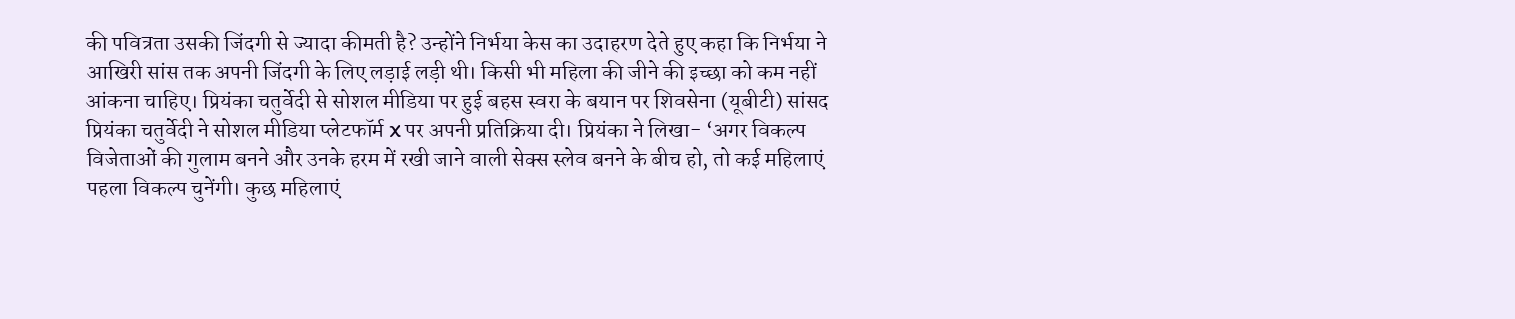की पवित्रता उसकी जिंदगी से ज्यादा कीमती है? उन्होंने निर्भया केस का उदाहरण देते हुए कहा कि निर्भया ने आखिरी सांस तक अपनी जिंदगी के लिए लड़ाई लड़ी थी। किसी भी महिला की जीने की इच्छा को कम नहीं आंकना चाहिए। प्रियंका चतुर्वेदी से सोशल मीडिया पर हुई बहस स्वरा के बयान पर शिवसेना (यूबीटी) सांसद प्रियंका चतुर्वेदी ने सोशल मीडिया प्लेटफॉर्म X पर अपनी प्रतिक्रिया दी। प्रियंका ने लिखा- ‘अगर विकल्प विजेताओं की गुलाम बनने और उनके हरम में रखी जाने वाली सेक्स स्लेव बनने के बीच हो, तो कई महिलाएं पहला विकल्प चुनेंगी। कुछ महिलाएं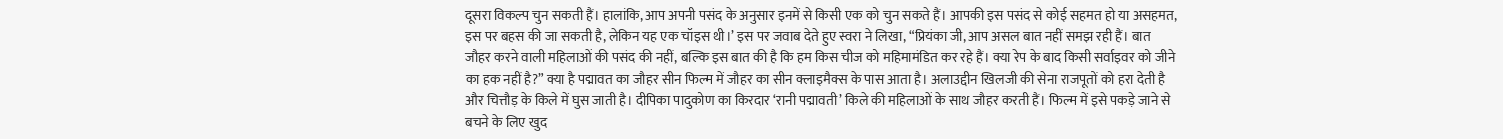दूसरा विकल्प चुन सकती हैं। हालांकि, आप अपनी पसंद के अनुसार इनमें से किसी एक को चुन सकते हैं। आपकी इस पसंद से कोई सहमत हो या असहमत, इस पर बहस की जा सकती है, लेकिन यह एक चॉइस थी।’ इस पर जवाब देते हुए स्वरा ने लिखा, “प्रियंका जी, आप असल बात नहीं समझ रही हैं। बात जौहर करने वाली महिलाओं की पसंद की नहीं, बल्कि इस बात की है कि हम किस चीज को महिमामंडित कर रहे हैं। क्या रेप के बाद किसी सर्वाइवर को जीने का हक नहीं है?” क्या है पद्मावत का जौहर सीन फिल्म में जौहर का सीन क्लाइमैक्स के पास आता है। अलाउद्दीन खिलजी की सेना राजपूतों को हरा देती है और चित्तौड़ के किले में घुस जाती है। दीपिका पादुकोण का किरदार ‘रानी पद्मावती’ किले की महिलाओं के साथ जौहर करती हैं। फिल्म में इसे पकड़े जाने से बचने के लिए खुद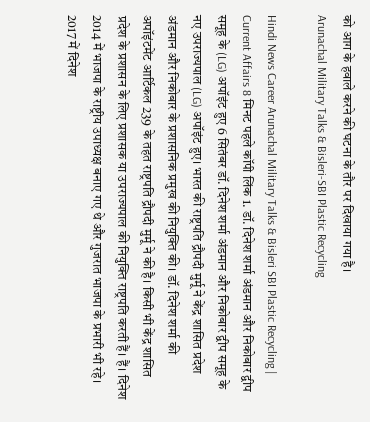को आग के हवाले करने की घटना के तौर पर दिखाया गया है।
Arunachal Military Talks & Bisleri-SBI Plastic Recycling

Hindi News Career Arunachal Military Talks & Bisleri SBI Plastic Recycling | Current Affairs 8 मिनट पहले कॉपी लिंक 1. डॉ. दिनेश शर्मा अंडमान और निकोबार द्वीप समूह के (LG) अपॉइंट हुए 6 सितंबर डॉ. दिनेश शर्मा अंडमान और निकोबार द्वीप समूह के नए उपराज्यपाल (LG) अपॉइंट हुए। भारत की राष्ट्रपति द्रौपदी मुर्मू ने केंद्र शासित प्रदेश अंडमान और निकोबार के प्रशासनिक प्रमुख की नियुक्ति की। डॉ. दिनेश शर्मा की अपॉइंटमेंट आर्टिकल 239 के तहत राष्ट्रपति द्रौपदी मुर्मू ने की है। किसी भी केंद्र शासित प्रदेश के प्रशासन के लिए प्रशासक या उपराज्यपाल की नियुक्ति राष्ट्रपति करती हैं। हैं। दिनेश 2014 में भाजपा के राष्ट्रीय उपाध्यक्ष बनाए गए थे और गुजरात भाजपा के प्रभारी भी रहे। 2017 में दिनेश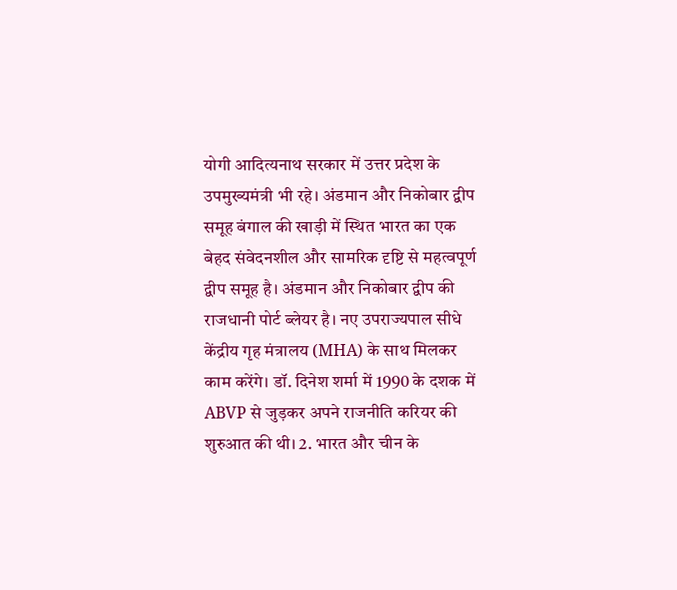योगी आदित्यनाथ सरकार में उत्तर प्रदेश के उपमुख्यमंत्री भी रहे। अंडमान और निकोबार द्वीप समूह बंगाल की खाड़ी में स्थित भारत का एक बेहद संवेदनशील और सामरिक दृष्टि से महत्वपूर्ण द्वीप समूह है। अंडमान और निकोबार द्वीप की राजधानी पोर्ट ब्लेयर है। नए उपराज्यपाल सीधे केंद्रीय गृह मंत्रालय (MHA) के साथ मिलकर काम करेंगे। डॉ. दिनेश शर्मा में 1990 के दशक में ABVP से जुड़कर अपने राजनीति करियर की शुरुआत की थी। 2. भारत और चीन के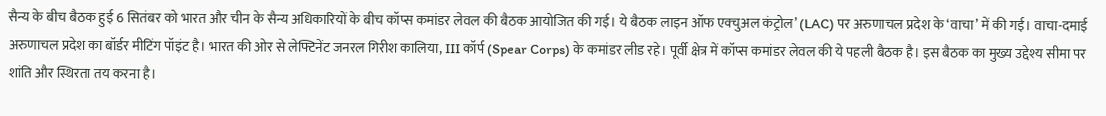सैन्य के बीच बैठक हुई 6 सितंबर को भारत और चीन के सैन्य अधिकारियों के बीच कॉप्स कमांडर लेवल की बैठक आयोजित की गई। ये बैठक लाइन ऑफ एक्चुअल कंट्रोल’ (LAC) पर अरुणाचल प्रदेश के ‘वाचा’ में की गई। वाचा-दमाई अरुणाचल प्रदेश का बॉर्डर मीटिंग पॉइंट है। भारत की ओर से लेफ्टिनेंट जनरल गिरीश कालिया, III कॉर्प (Spear Corps) के कमांडर लीड रहे। पूर्वी क्षेत्र में कॉप्स कमांडर लेवल की ये पहली बैठक है। इस बैठक का मुख्य उद्देश्य सीमा पर शांति और स्थिरता तय करना है।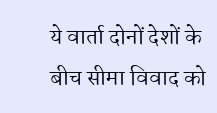ये वार्ता दोनों देशों के बीच सीमा विवाद को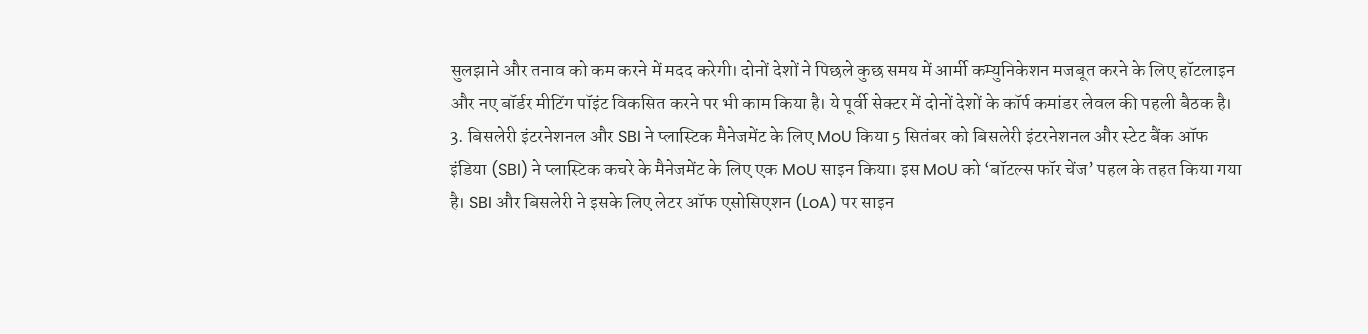सुलझाने और तनाव को कम करने में मदद करेगी। दोनों देशों ने पिछले कुछ समय में आर्मी कम्युनिकेशन मजबूत करने के लिए हॉटलाइन और नए बॉर्डर मीटिंग पॉइंट विकसित करने पर भी काम किया है। ये पूर्वी सेक्टर में दोनों देशों के कॉर्प कमांडर लेवल की पहली बैठक है। 3. बिसलेरी इंटरनेशनल और SBI ने प्लास्टिक मैनेजमेंट के लिए MoU किया 5 सितंबर को बिसलेरी इंटरनेशनल और स्टेट बैंक ऑफ इंडिया (SBI) ने प्लास्टिक कचरे के मैनेजमेंट के लिए एक MoU साइन किया। इस MoU को ‘बॉटल्स फॉर चेंज’ पहल के तहत किया गया है। SBI और बिसलेरी ने इसके लिए लेटर ऑफ एसोसिएशन (LoA) पर साइन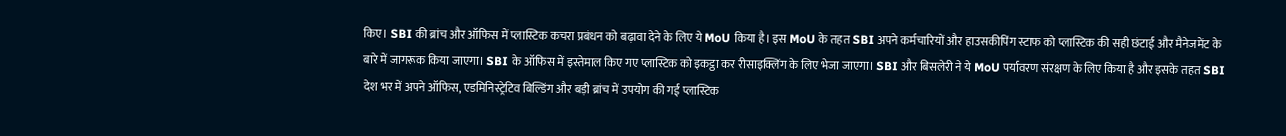किए। SBI की ब्रांच और ऑफिस में प्लास्टिक कचरा प्रबंधन को बढ़ावा देने के लिए ये MoU किया है। इस MoU के तहत SBI अपने कर्मचारियों और हाउसकीपिंग स्टाफ को प्लास्टिक की सही छंटाई और मैनेजमेंट के बारे में जागरूक किया जाएगा। SBI के ऑफिस में इस्तेमाल किए गए प्लास्टिक को इकट्ठा कर रीसाइक्लिंग के लिए भेजा जाएगा। SBI और बिसलेरी ने ये MoU पर्यावरण संरक्षण के लिए किया है और इसके तहत SBI देश भर में अपने ऑफिस, एडमिनिस्ट्रेटिव बिल्डिंग और बड़ी ब्रांच में उपयोग की गई प्लास्टिक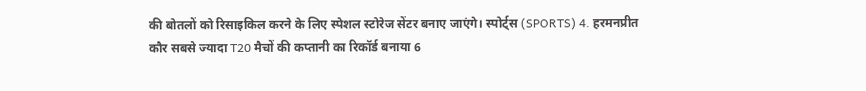की बोतलों को रिसाइकिल करने के लिए स्पेशल स्टोरेज सेंटर बनाए जाएंगे। स्पोर्ट्स (SPORTS) 4. हरमनप्रीत कौर सबसे ज्यादा T20 मैचों की कप्तानी का रिकॉर्ड बनाया 6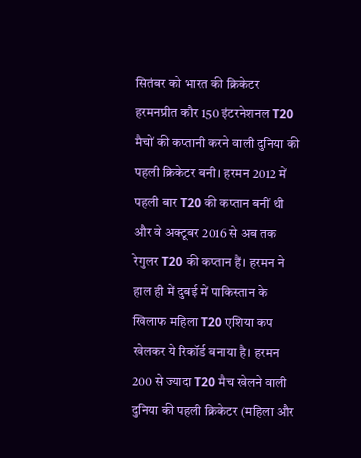सितंबर को भारत की क्रिकेटर हरमनप्रीत कौर 150 इंटरनेशनल T20 मैचों की कप्तानी करने वाली दुनिया की पहली क्रिकेटर बनी। हरमन 2012 में पहली बार T20 की कप्तान बनीं थी और वे अक्टूबर 2016 से अब तक रेगुलर T20 की कप्तान हैं। हरमन ने हाल ही में दुबई में पाकिस्तान के खिलाफ महिला T20 एशिया कप खेलकर ये रिकॉर्ड बनाया है। हरमन 200 से ज्यादा T20 मैच खेलने वाली दुनिया की पहली क्रिकेटर (महिला और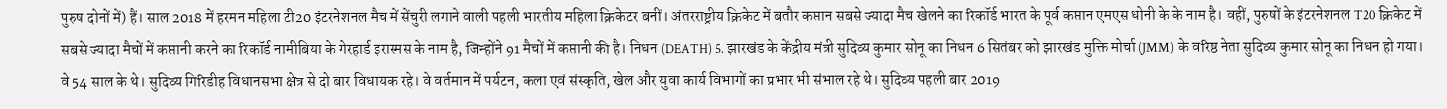पुरुष दोनों में) हैं। साल 2018 में हरमन महिला टी20 इंटरनेशनल मैच में सेंचुरी लगाने वाली पहली भारतीय महिला क्रिकेटर बनीं। अंतरराष्ट्रीय क्रिकेट में बतौर कप्तान सबसे ज्यादा मैच खेलने का रिकॉर्ड भारत के पूर्व कप्तान एमएस धोनी के के नाम है। वहीं, पुरुषों के इंटरनेशनल T20 क्रिकेट में सबसे ज्यादा मैचों में कप्तानी करने का रिकॉर्ड नामीबिया के गेरहार्ड इरास्मस के नाम है, जिन्होंने 91 मैचों में कप्तानी की है। निधन (DEATH) 5. झारखंड के केंद्रीय मंत्री सुदिव्य कुमार सोनू का निधन 6 सितंबर को झारखंड मुक्ति मोर्चा (JMM) के वरिष्ठ नेता सुदिव्य कुमार सोनू का निधन हो गया। वे 54 साल के थे। सुदिव्य गिरिडीह विधानसभा क्षेत्र से दो बार विधायक रहे। वे वर्तमान में पर्यटन, कला एवं संस्कृति, खेल और युवा कार्य विभागों का प्रभार भी संभाल रहे थे। सुदिव्य पहली बार 2019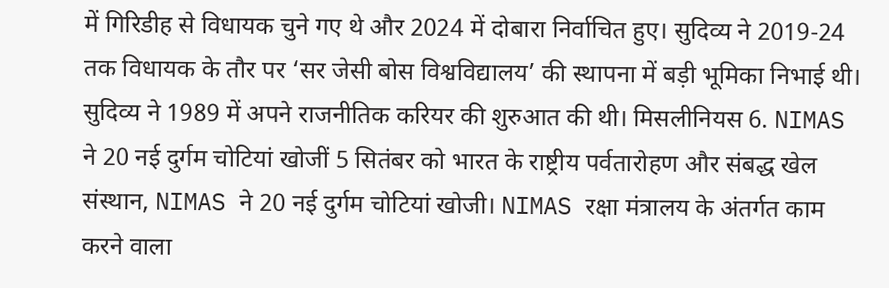में गिरिडीह से विधायक चुने गए थे और 2024 में दोबारा निर्वाचित हुए। सुदिव्य ने 2019-24 तक विधायक के तौर पर ‘सर जेसी बोस विश्वविद्यालय’ की स्थापना में बड़ी भूमिका निभाई थी। सुदिव्य ने 1989 में अपने राजनीतिक करियर की शुरुआत की थी। मिसलीनियस 6. NIMAS ने 20 नई दुर्गम चोटियां खोजीं 5 सितंबर को भारत के राष्ट्रीय पर्वतारोहण और संबद्ध खेल संस्थान, NIMAS ने 20 नई दुर्गम चोटियां खोजी। NIMAS रक्षा मंत्रालय के अंतर्गत काम करने वाला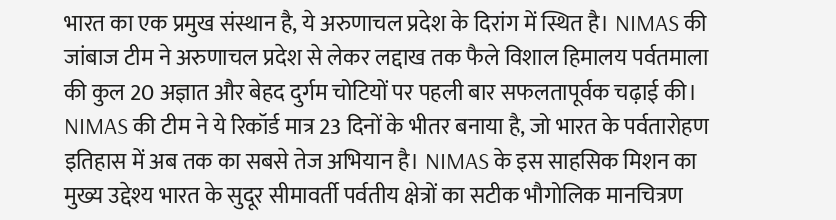भारत का एक प्रमुख संस्थान है, ये अरुणाचल प्रदेश के दिरांग में स्थित है। NIMAS की जांबाज टीम ने अरुणाचल प्रदेश से लेकर लद्दाख तक फैले विशाल हिमालय पर्वतमाला की कुल 20 अज्ञात और बेहद दुर्गम चोटियों पर पहली बार सफलतापूर्वक चढ़ाई की। NIMAS की टीम ने ये रिकॉर्ड मात्र 23 दिनों के भीतर बनाया है, जो भारत के पर्वतारोहण इतिहास में अब तक का सबसे तेज अभियान है। NIMAS के इस साहसिक मिशन का मुख्य उद्देश्य भारत के सुदूर सीमावर्ती पर्वतीय क्षेत्रों का सटीक भौगोलिक मानचित्रण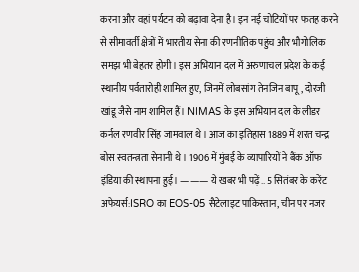करना और वहां पर्यटन को बढ़ावा देना है। इन नई चोटियों पर फतह करने से सीमावर्ती क्षेत्रों में भारतीय सेना की रणनीतिक पहुंच और भौगोलिक समझ भी बेहतर होगी। इस अभियान दल में अरुणाचल प्रदेश के कई स्थानीय पर्वतारोही शामिल हुए, जिनमें लोबसांग तेनजिन बापू, दोरजी खांडू जैसे नाम शामिल हैं। NIMAS के इस अभियान दल के लीडर कर्नल रणवीर सिंह जामवाल थे। आज का इतिहास 1889 में शरत चन्द्र बोस स्वतन्त्रता सेनानी थे। 1906 में मुंबई के व्यापारियों ने बैंक ऑफ इंडिया की स्थापना हुई। ——— ये खबर भी पढ़ें.. 5 सितंबर के करेंट अफेयर्स:ISRO का EOS-05 सैटेलाइट पाकिस्तान, चीन पर नजर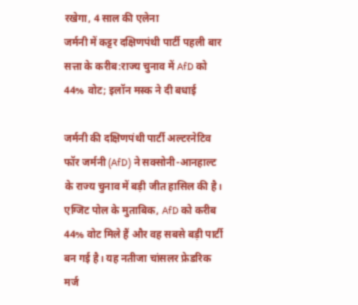रखेगा, 4 साल की एलेना
जर्मनी में कट्टर दक्षिणपंथी पार्टी पहली बार सत्ता के करीब:राज्य चुनाव में AfD को 44% वोट; इलॉन मस्क ने दी बधाई

जर्मनी की दक्षिणपंथी पार्टी अल्टरनेटिव फॉर जर्मनी (AfD) ने सक्सोनी-आनहाल्ट के राज्य चुनाव में बड़ी जीत हासिल की है। एग्जिट पोल के मुताबिक, AfD को करीब 44% वोट मिले हैं और वह सबसे बड़ी पार्टी बन गई है। यह नतीजा चांसलर फ्रेडरिक मर्ज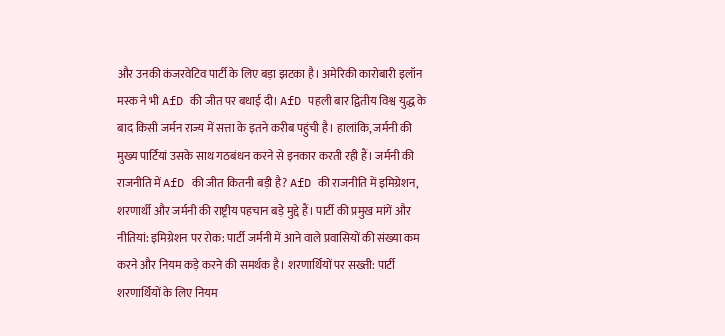और उनकी कंजरवेटिव पार्टी के लिए बड़ा झटका है। अमेरिकी कारोबारी इलॉन मस्क ने भी AfD की जीत पर बधाई दी। AfD पहली बार द्वितीय विश्व युद्ध के बाद किसी जर्मन राज्य में सत्ता के इतने करीब पहुंची है। हालांकि, जर्मनी की मुख्य पार्टियां उसके साथ गठबंधन करने से इनकार करती रही हैं। जर्मनी की राजनीति में AfD की जीत कितनी बड़ी है? AfD की राजनीति में इमिग्रेशन, शरणार्थी और जर्मनी की राष्ट्रीय पहचान बड़े मुद्दे हैं। पार्टी की प्रमुख मांगें और नीतियां: इमिग्रेशन पर रोक: पार्टी जर्मनी में आने वाले प्रवासियों की संख्या कम करने और नियम कड़े करने की समर्थक है। शरणार्थियों पर सख्ती: पार्टी शरणार्थियों के लिए नियम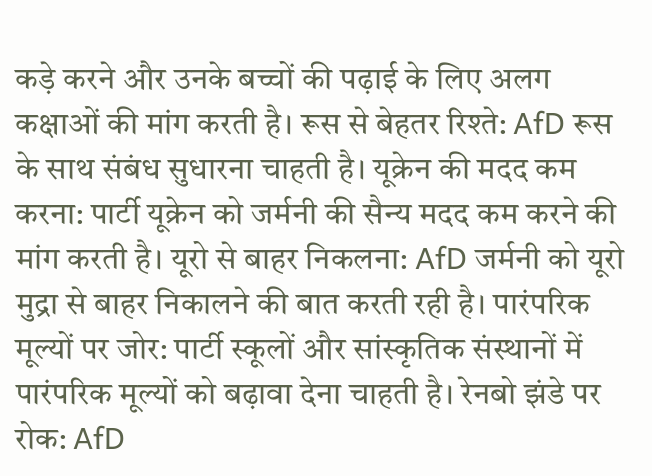कड़े करने और उनके बच्चों की पढ़ाई के लिए अलग कक्षाओं की मांग करती है। रूस से बेहतर रिश्ते: AfD रूस के साथ संबंध सुधारना चाहती है। यूक्रेन की मदद कम करना: पार्टी यूक्रेन को जर्मनी की सैन्य मदद कम करने की मांग करती है। यूरो से बाहर निकलना: AfD जर्मनी को यूरो मुद्रा से बाहर निकालने की बात करती रही है। पारंपरिक मूल्यों पर जोर: पार्टी स्कूलों और सांस्कृतिक संस्थानों में पारंपरिक मूल्यों को बढ़ावा देना चाहती है। रेनबो झंडे पर रोक: AfD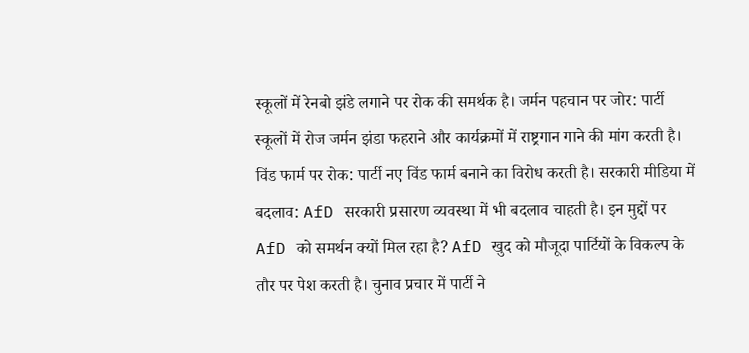स्कूलों में रेनबो झंडे लगाने पर रोक की समर्थक है। जर्मन पहचान पर जोर: पार्टी स्कूलों में रोज जर्मन झंडा फहराने और कार्यक्रमों में राष्ट्रगान गाने की मांग करती है। विंड फार्म पर रोक: पार्टी नए विंड फार्म बनाने का विरोध करती है। सरकारी मीडिया में बदलाव: AfD सरकारी प्रसारण व्यवस्था में भी बदलाव चाहती है। इन मुद्दों पर AfD को समर्थन क्यों मिल रहा है? AfD खुद को मौजूदा पार्टियों के विकल्प के तौर पर पेश करती है। चुनाव प्रचार में पार्टी ने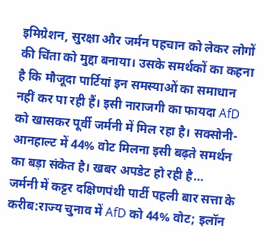इमिग्रेशन, सुरक्षा और जर्मन पहचान को लेकर लोगों की चिंता को मुद्दा बनाया। उसके समर्थकों का कहना है कि मौजूदा पार्टियां इन समस्याओं का समाधान नहीं कर पा रही हैं। इसी नाराजगी का फायदा AfD को खासकर पूर्वी जर्मनी में मिल रहा है। सक्सोनी-आनहाल्ट में 44% वोट मिलना इसी बढ़ते समर्थन का बड़ा संकेत है। खबर अपडेट हो रही है…
जर्मनी में कट्टर दक्षिणपंथी पार्टी पहली बार सत्ता के करीब:राज्य चुनाव में AfD को 44% वोट; इलॉन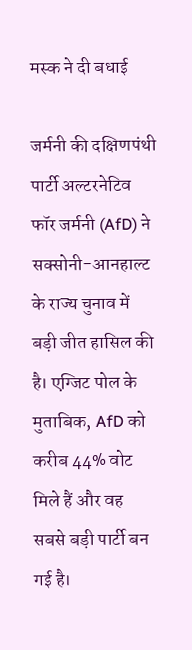मस्क ने दी बधाई

जर्मनी की दक्षिणपंथी पार्टी अल्टरनेटिव फॉर जर्मनी (AfD) ने सक्सोनी-आनहाल्ट के राज्य चुनाव में बड़ी जीत हासिल की है। एग्जिट पोल के मुताबिक, AfD को करीब 44% वोट मिले हैं और वह सबसे बड़ी पार्टी बन गई है।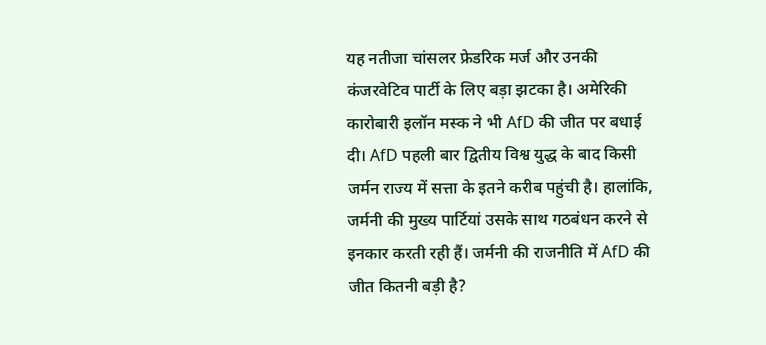यह नतीजा चांसलर फ्रेडरिक मर्ज और उनकी कंजरवेटिव पार्टी के लिए बड़ा झटका है। अमेरिकी कारोबारी इलॉन मस्क ने भी AfD की जीत पर बधाई दी। AfD पहली बार द्वितीय विश्व युद्ध के बाद किसी जर्मन राज्य में सत्ता के इतने करीब पहुंची है। हालांकि, जर्मनी की मुख्य पार्टियां उसके साथ गठबंधन करने से इनकार करती रही हैं। जर्मनी की राजनीति में AfD की जीत कितनी बड़ी है?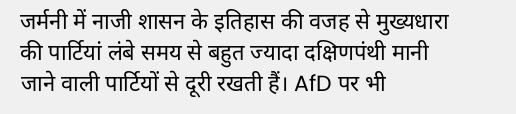जर्मनी में नाजी शासन के इतिहास की वजह से मुख्यधारा की पार्टियां लंबे समय से बहुत ज्यादा दक्षिणपंथी मानी जाने वाली पार्टियों से दूरी रखती हैं। AfD पर भी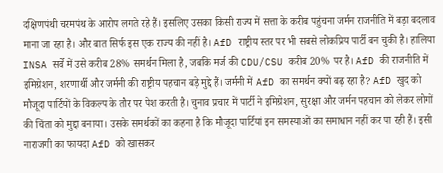दक्षिणपंथी चरमपंथ के आरोप लगते रहे हैं। इसलिए उसका किसी राज्य में सत्ता के करीब पहुंचना जर्मन राजनीति में बड़ा बदलाव माना जा रहा है। और बात सिर्फ इस एक राज्य की नहीं है। AfD राष्ट्रीय स्तर पर भी सबसे लोकप्रिय पार्टी बन चुकी है। हालिया INSA सर्वे में उसे करीब 28% समर्थन मिला है, जबकि मर्ज की CDU/CSU करीब 20% पर है। AfD की राजनीति में इमिग्रेशन, शरणार्थी और जर्मनी की राष्ट्रीय पहचान बड़े मुद्दे हैं। जर्मनी में AfD का समर्थन क्यों बढ़ रहा है? AfD खुद को मौजूदा पार्टियों के विकल्प के तौर पर पेश करती है। चुनाव प्रचार में पार्टी ने इमिग्रेशन, सुरक्षा और जर्मन पहचान को लेकर लोगों की चिंता को मुद्दा बनाया। उसके समर्थकों का कहना है कि मौजूदा पार्टियां इन समस्याओं का समाधान नहीं कर पा रही हैं। इसी नाराजगी का फायदा AfD को खासकर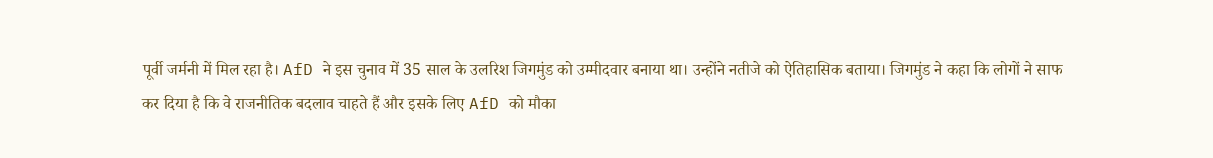पूर्वी जर्मनी में मिल रहा है। AfD ने इस चुनाव में 35 साल के उलरिश जिगमुंड को उम्मीदवार बनाया था। उन्होंने नतीजे को ऐतिहासिक बताया। जिगमुंड ने कहा कि लोगों ने साफ कर दिया है कि वे राजनीतिक बदलाव चाहते हैं और इसके लिए AfD को मौका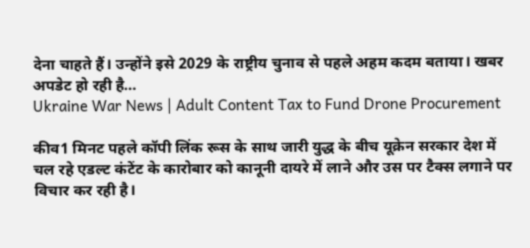देना चाहते हैं। उन्होंने इसे 2029 के राष्ट्रीय चुनाव से पहले अहम कदम बताया। खबर अपडेट हो रही है…
Ukraine War News | Adult Content Tax to Fund Drone Procurement

कीव1 मिनट पहले कॉपी लिंक रूस के साथ जारी युद्ध के बीच यूक्रेन सरकार देश में चल रहे एडल्ट कंटेंट के कारोबार को कानूनी दायरे में लाने और उस पर टैक्स लगाने पर विचार कर रही है।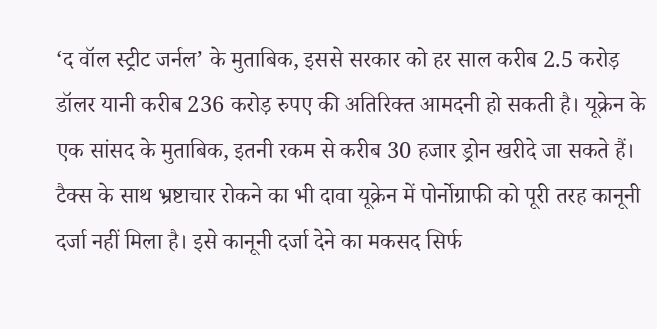‘द वॉल स्ट्रीट जर्नल’ के मुताबिक, इससे सरकार को हर साल करीब 2.5 करोड़ डॉलर यानी करीब 236 करोड़ रुपए की अतिरिक्त आमदनी हो सकती है। यूक्रेन के एक सांसद के मुताबिक, इतनी रकम से करीब 30 हजार ड्रोन खरीदे जा सकते हैं। टैक्स के साथ भ्रष्टाचार रोकने का भी दावा यूक्रेन में पोर्नोग्राफी को पूरी तरह कानूनी दर्जा नहीं मिला है। इसे कानूनी दर्जा देने का मकसद सिर्फ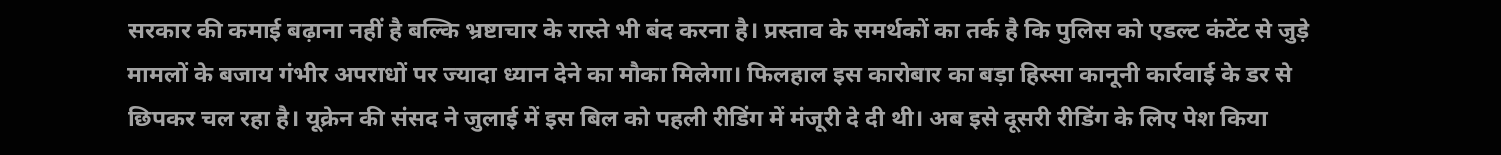सरकार की कमाई बढ़ाना नहीं है बल्कि भ्रष्टाचार के रास्ते भी बंद करना है। प्रस्ताव के समर्थकों का तर्क है कि पुलिस को एडल्ट कंटेंट से जुड़े मामलों के बजाय गंभीर अपराधों पर ज्यादा ध्यान देने का मौका मिलेगा। फिलहाल इस कारोबार का बड़ा हिस्सा कानूनी कार्रवाई के डर से छिपकर चल रहा है। यूक्रेन की संसद ने जुलाई में इस बिल को पहली रीडिंग में मंजूरी दे दी थी। अब इसे दूसरी रीडिंग के लिए पेश किया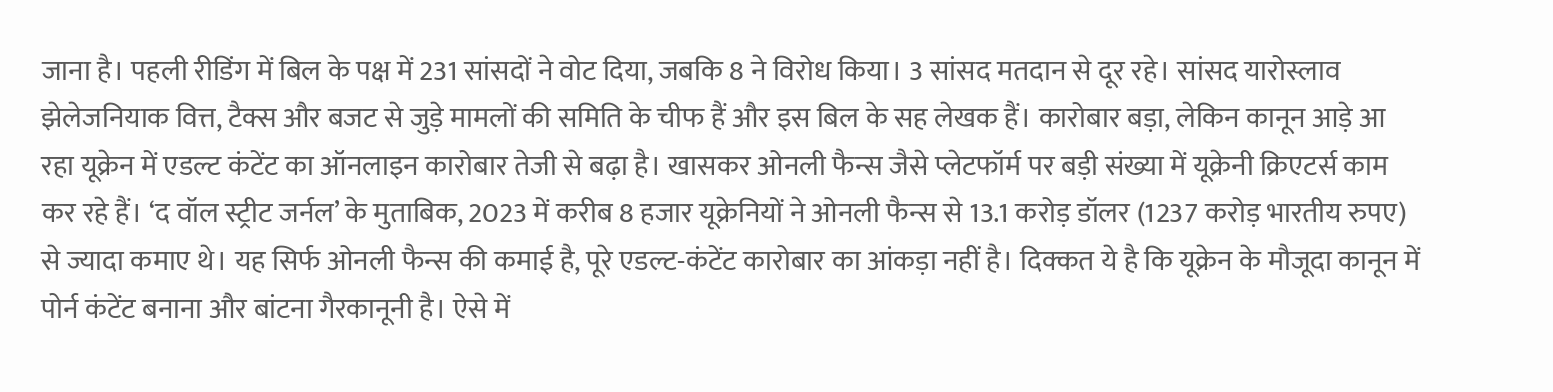जाना है। पहली रीडिंग में बिल के पक्ष में 231 सांसदों ने वोट दिया, जबकि 8 ने विरोध किया। 3 सांसद मतदान से दूर रहे। सांसद यारोस्लाव झेलेजनियाक वित्त, टैक्स और बजट से जुड़े मामलों की समिति के चीफ हैं और इस बिल के सह लेखक हैं। कारोबार बड़ा, लेकिन कानून आड़े आ रहा यूक्रेन में एडल्ट कंटेंट का ऑनलाइन कारोबार तेजी से बढ़ा है। खासकर ओनली फैन्स जैसे प्लेटफॉर्म पर बड़ी संख्या में यूक्रेनी क्रिएटर्स काम कर रहे हैं। ‘द वॉल स्ट्रीट जर्नल’ के मुताबिक, 2023 में करीब 8 हजार यूक्रेनियों ने ओनली फैन्स से 13.1 करोड़ डॉलर (1237 करोड़ भारतीय रुपए) से ज्यादा कमाए थे। यह सिर्फ ओनली फैन्स की कमाई है, पूरे एडल्ट-कंटेंट कारोबार का आंकड़ा नहीं है। दिक्कत ये है कि यूक्रेन के मौजूदा कानून में पोर्न कंटेंट बनाना और बांटना गैरकानूनी है। ऐसे में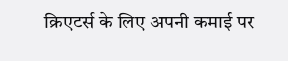क्रिएटर्स के लिए अपनी कमाई पर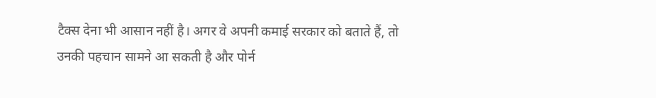टैक्स देना भी आसान नहीं है। अगर वे अपनी कमाई सरकार को बताते हैं, तो उनकी पहचान सामने आ सकती है और पोर्न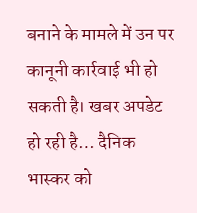बनाने के मामले में उन पर कानूनी कार्रवाई भी हो सकती है। खबर अपडेट हो रही है… दैनिक भास्कर को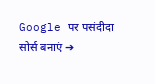Google पर पसंदीदा सोर्स बनाएं ➔